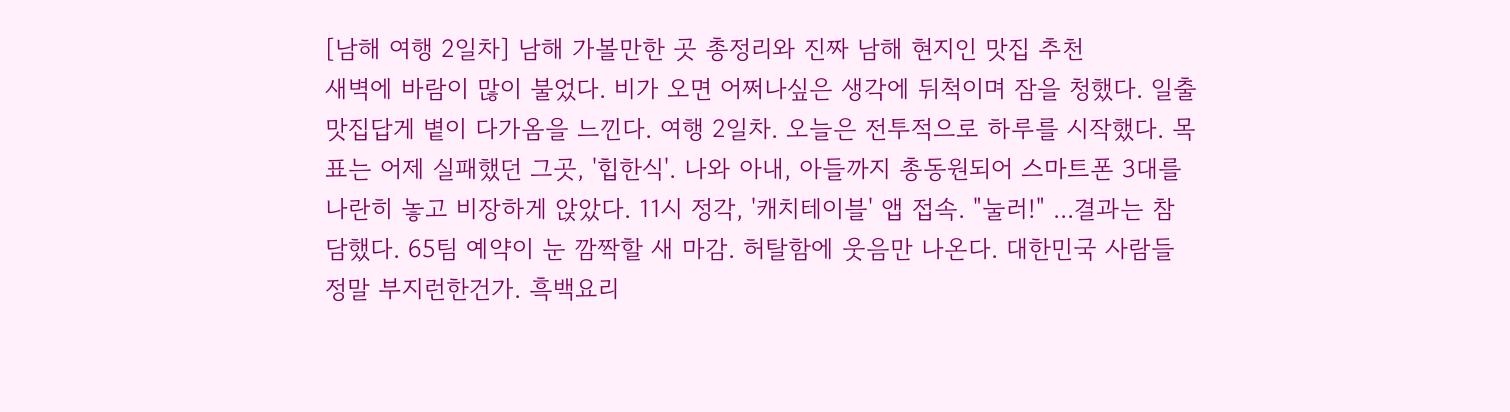[남해 여행 2일차] 남해 가볼만한 곳 총정리와 진짜 남해 현지인 맛집 추천
새벽에 바람이 많이 불었다. 비가 오면 어쩌나싶은 생각에 뒤척이며 잠을 청했다. 일출 맛집답게 볕이 다가옴을 느낀다. 여행 2일차. 오늘은 전투적으로 하루를 시작했다. 목표는 어제 실패했던 그곳, '힙한식'. 나와 아내, 아들까지 총동원되어 스마트폰 3대를 나란히 놓고 비장하게 앉았다. 11시 정각, '캐치테이블' 앱 접속. "눌러!" ...결과는 참담했다. 65팀 예약이 눈 깜짝할 새 마감. 허탈함에 웃음만 나온다. 대한민국 사람들 정말 부지런한건가. 흑백요리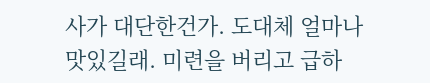사가 대단한건가. 도대체 얼마나 맛있길래. 미련을 버리고 급하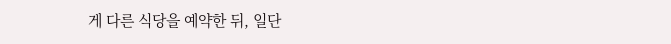게 다른 식당을 예약한 뒤, 일단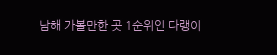남해 가볼만한 곳 1순위인 다랭이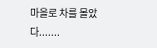마을로 차를 몰았다.......